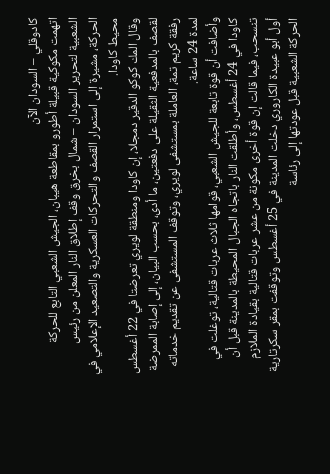كادوقلي – السودان الآن
اتهمت مكوكية قبيلة أطورو بمقاطعة هيبان، الجيش الشعبي التابع للحركة الشعبية لتحرير السودان – شمال بخرق وقف إطلاق النار المعلن من رئيس الحركة، مشيرة إلى استمرار القصف والتحركات العسكرية والتصعيد الإعلامي في محيط كاودا.
وقال المك كوكو الدقير دمجلا، إن كاودا ومنطقة لويري تعرضتا في 22 أغسطس لقصف بالمدفعية الثقيلة على دفعتين، ما أدى، بحسب البيان، إلى إصابة الممرضة رفقة كريم تمة، العاملة بمستشفى لويري، وتوقف المستشفى عن تقديم خدماته لمدة 24 ساعة.
وأضافت أن قوة تابعة للجيش الشعبي، قوامها ثلاث عربات قتالية، توغلت في كاودا في 24 أغسطس، وأطلقت النار باتجاه الجبال المحيطة بالمدينة قبل أن تنسحب، فيما قالت إن قوة أخرى مكونة من عشر عربات قتالية بقيادة الملازم أول أبو عبيدة الكاروري دخلت المدينة في 25 أغسطس وتوقفت بمقر سكرتارية الحركة الشعبية قبل عودتها إلى رئاسة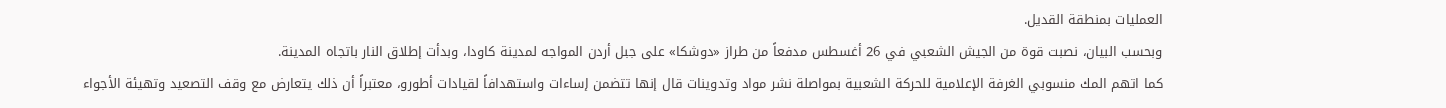العمليات بمنطقة القديل.
وبحسب البيان، نصبت قوة من الجيش الشعبي في 26 أغسطس مدفعاً من طراز «دوشكا» على جبل أردن المواجه لمدينة كاودا، وبدأت إطلاق النار باتجاه المدينة.
كما اتهم المك منسوبي الغرفة الإعلامية للحركة الشعبية بمواصلة نشر مواد وتدوينات قال إنها تتضمن إساءات واستهدافاً لقيادات أطورو، معتبراً أن ذلك يتعارض مع وقف التصعيد وتهيئة الأجواء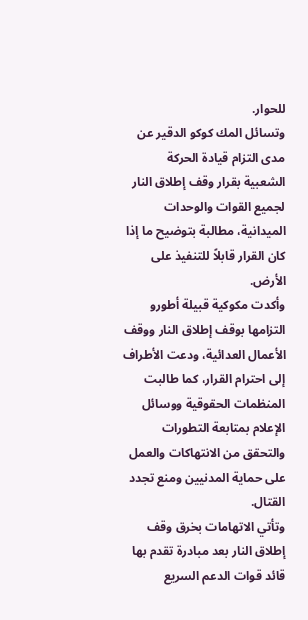للحوار.
وتسائل المك كوكو الدقير عن مدى التزام قيادة الحركة الشعبية بقرار وقف إطلاق النار لجميع القوات والوحدات الميدانية، مطالبة بتوضيح ما إذا كان القرار قابلاً للتنفيذ على الأرض.
وأكدت مكوكية قبيلة أطورو التزامها بوقف إطلاق النار ووقف الأعمال العدائية، ودعت الأطراف إلى احترام القرار، كما طالبت المنظمات الحقوقية ووسائل الإعلام بمتابعة التطورات والتحقق من الانتهاكات والعمل على حماية المدنيين ومنع تجدد القتال.
وتأتي الاتهامات بخرق وقف إطلاق النار بعد مبادرة تقدم بها قائد قوات الدعم السريع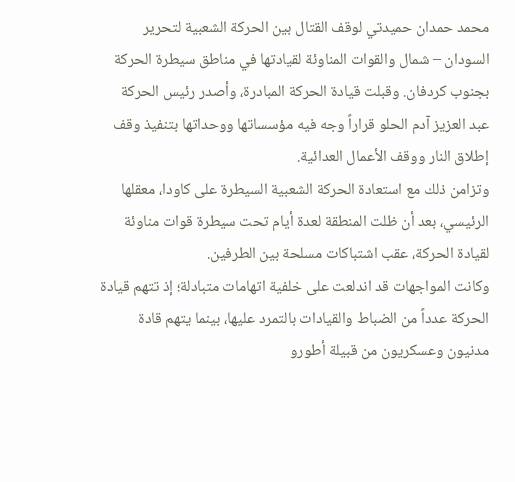محمد حمدان حميدتي لوقف القتال بين الحركة الشعبية لتحرير السودان – شمال والقوات المناوئة لقيادتها في مناطق سيطرة الحركة بجنوب كردفان. وقبلت قيادة الحركة المبادرة، وأصدر رئيس الحركة عبد العزيز آدم الحلو قراراً وجه فيه مؤسساتها ووحداتها بتنفيذ وقف إطلاق النار ووقف الأعمال العدائية.
وتزامن ذلك مع استعادة الحركة الشعبية السيطرة على كاودا، معقلها الرئيسي، بعد أن ظلت المنطقة لعدة أيام تحت سيطرة قوات مناوئة لقيادة الحركة، عقب اشتباكات مسلحة بين الطرفين.
وكانت المواجهات قد اندلعت على خلفية اتهامات متبادلة؛ إذ تتهم قيادة الحركة عدداً من الضباط والقيادات بالتمرد عليها، بينما يتهم قادة مدنيون وعسكريون من قبيلة أطورو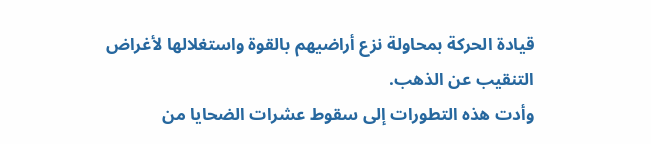قيادة الحركة بمحاولة نزع أراضيهم بالقوة واستغلالها لأغراض التنقيب عن الذهب.
وأدت هذه التطورات إلى سقوط عشرات الضحايا من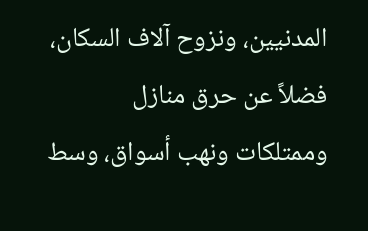المدنيين، ونزوح آلاف السكان، فضلاً عن حرق منازل وممتلكات ونهب أسواق، وسط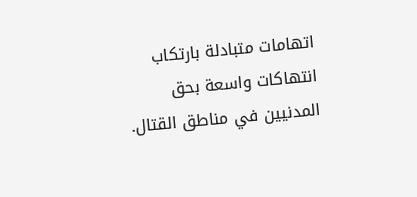اتهامات متبادلة بارتكاب انتهاكات واسعة بحق المدنيين في مناطق القتال.